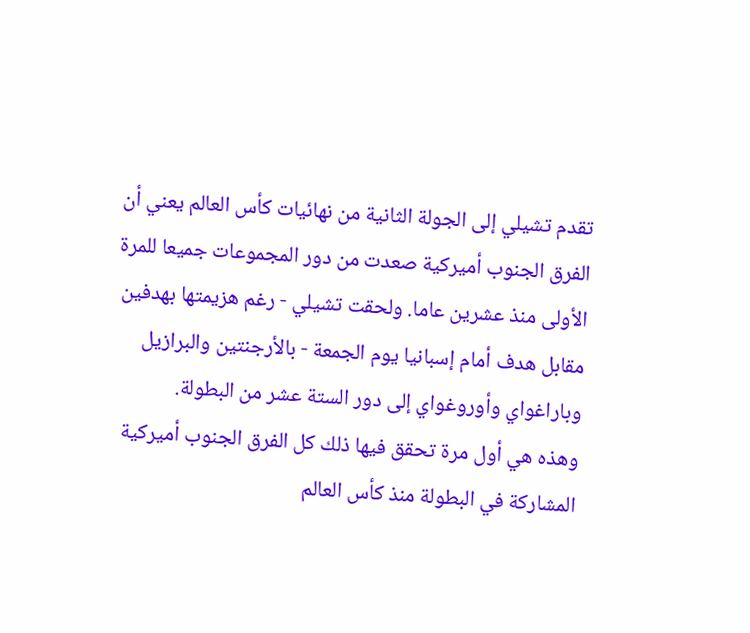تقدم تشيلي إلى الجولة الثانية من نهائيات كأس العالم يعني أن الفرق الجنوب أميركية صعدت من دور المجموعات جميعا للمرة الأولى منذ عشرين عاما. ولحقت تشيلي - رغم هزيمتها بهدفين مقابل هدف أمام إسبانيا يوم الجمعة - بالأرجنتين والبرازيل وباراغواي وأوروغواي إلى دور الستة عشر من البطولة.
وهذه هي أول مرة تحقق فيها ذلك كل الفرق الجنوب أميركية المشاركة في البطولة منذ كأس العالم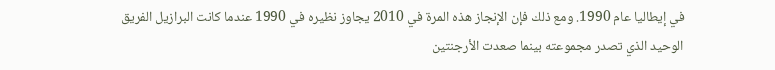في إيطاليا عام 1990. ومع ذلك فإن الإنجاز هذه المرة في 2010 يجاوز نظيره في 1990 عندما كانت البرازيل الفريق الوحيد الذي تصدر مجموعته بينما صعدت الأرجنتين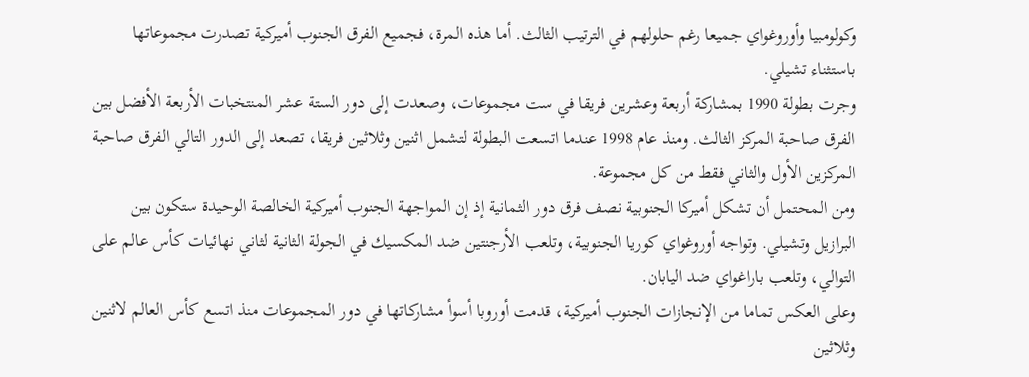وكولومبيا وأوروغواي جميعا رغم حلولهم في الترتيب الثالث. أما هذه المرة، فجميع الفرق الجنوب أميركية تصدرت مجموعاتها باستثناء تشيلي.
وجرت بطولة 1990 بمشاركة أربعة وعشرين فريقا في ست مجموعات، وصعدت إلى دور الستة عشر المنتخبات الأربعة الأفضل بين الفرق صاحبة المركز الثالث. ومنذ عام 1998 عندما اتسعت البطولة لتشمل اثنين وثلاثين فريقا، تصعد إلى الدور التالي الفرق صاحبة المركزين الأول والثاني فقط من كل مجموعة.
ومن المحتمل أن تشكل أميركا الجنوبية نصف فرق دور الثمانية إذ إن المواجهة الجنوب أميركية الخالصة الوحيدة ستكون بين البرازيل وتشيلي. وتواجه أوروغواي كوريا الجنوبية، وتلعب الأرجنتين ضد المكسيك في الجولة الثانية لثاني نهائيات كأس عالم على التوالي، وتلعب باراغواي ضد اليابان.
وعلى العكس تماما من الإنجازات الجنوب أميركية، قدمت أوروبا أسوأ مشاركاتها في دور المجموعات منذ اتسع كأس العالم لاثنين وثلاثين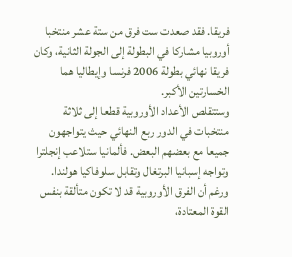فريقا. فقد صعدت ست فرق من ستة عشر منتخبا أوروبيا مشاركا في البطولة إلى الجولة الثانية، وكان فريقا نهائي بطولة 2006 فرنسا وإيطاليا هما الخسارتين الأكبر.
وستتقلص الأعداد الأوروبية قطعا إلى ثلاثة منتخبات في الدور ربع النهائي حيث يتواجهون جميعا مع بعضهم البعض. فألمانيا ستلاعب إنجلترا وتواجه إسبانيا البرتغال وتقابل سلوفاكيا هولندا.
ورغم أن الفرق الأوروبية قد لا تكون متألقة بنفس القوة المعتادة،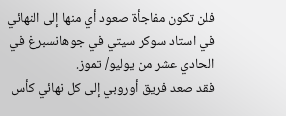فلن تكون مفاجأة صعود أي منها إلى النهائي في استاد سوكر سيتي في جوهانسبرغ في الحادي عشر من يوليو/ تموز.
فقد صعد فريق أوروبي إلى كل نهائي كأس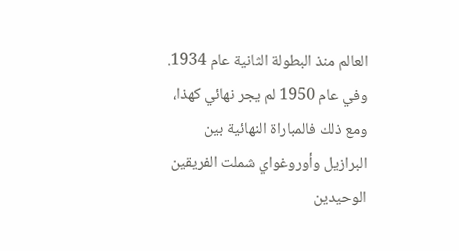العالم منذ البطولة الثانية عام 1934. وفي عام 1950 لم يجر نهائي كهذا، ومع ذلك فالمباراة النهائية بين البرازيل وأوروغواي شملت الفريقين الوحيدين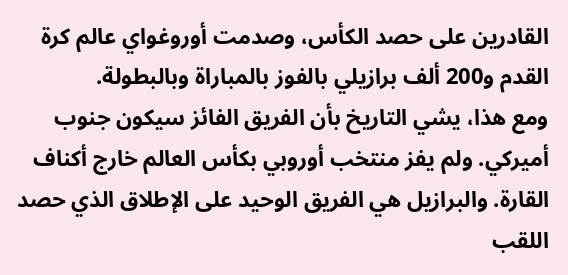القادرين على حصد الكأس، وصدمت أوروغواي عالم كرة القدم و200 ألف برازيلي بالفوز بالمباراة وبالبطولة.
ومع هذا، يشي التاريخ بأن الفريق الفائز سيكون جنوب أميركي. ولم يفز منتخب أوروبي بكأس العالم خارج أكناف القارة. والبرازيل هي الفريق الوحيد على الإطلاق الذي حصد اللقب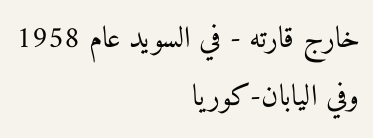خارج قارته - في السويد عام 1958 وفي اليابان-كوريا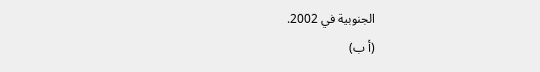الجنوبية في 2002.
(أ ب)